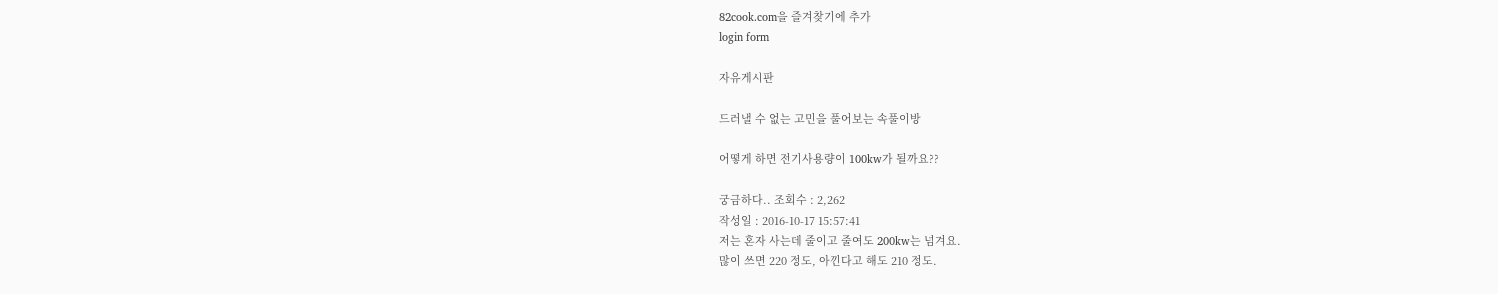82cook.com을 즐겨찾기에 추가
login form

자유게시판

드러낼 수 없는 고민을 풀어보는 속풀이방

어떻게 하면 전기사용량이 100kw가 될까요??

궁금하다.. 조회수 : 2,262
작성일 : 2016-10-17 15:57:41
저는 혼자 사는데 줄이고 줄여도 200kw는 넘겨요.
많이 쓰면 220 정도, 아낀다고 해도 210 정도.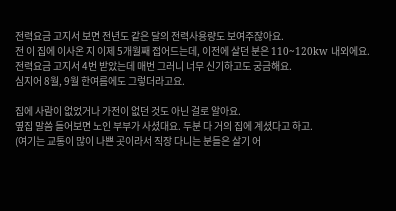전력요금 고지서 보면 전년도 같은 달의 전력사용량도 보여주잖아요.
전 이 집에 이사온 지 이제 5개월째 접어드는데, 이전에 살던 분은 110~120kw 내외에요.
전력요금 고지서 4번 받았는데 매번 그러니 너무 신기하고도 궁금해요.
심지어 8월, 9월 한여름에도 그렇더라고요.

집에 사람이 없었거나 가전이 없던 것도 아닌 걸로 알아요.
옆집 말씀 들어보면 노인 부부가 사셨대요. 두분 다 거의 집에 계셨다고 하고.
(여기는 교통이 많이 나쁜 곳이라서 직장 다니는 분들은 살기 어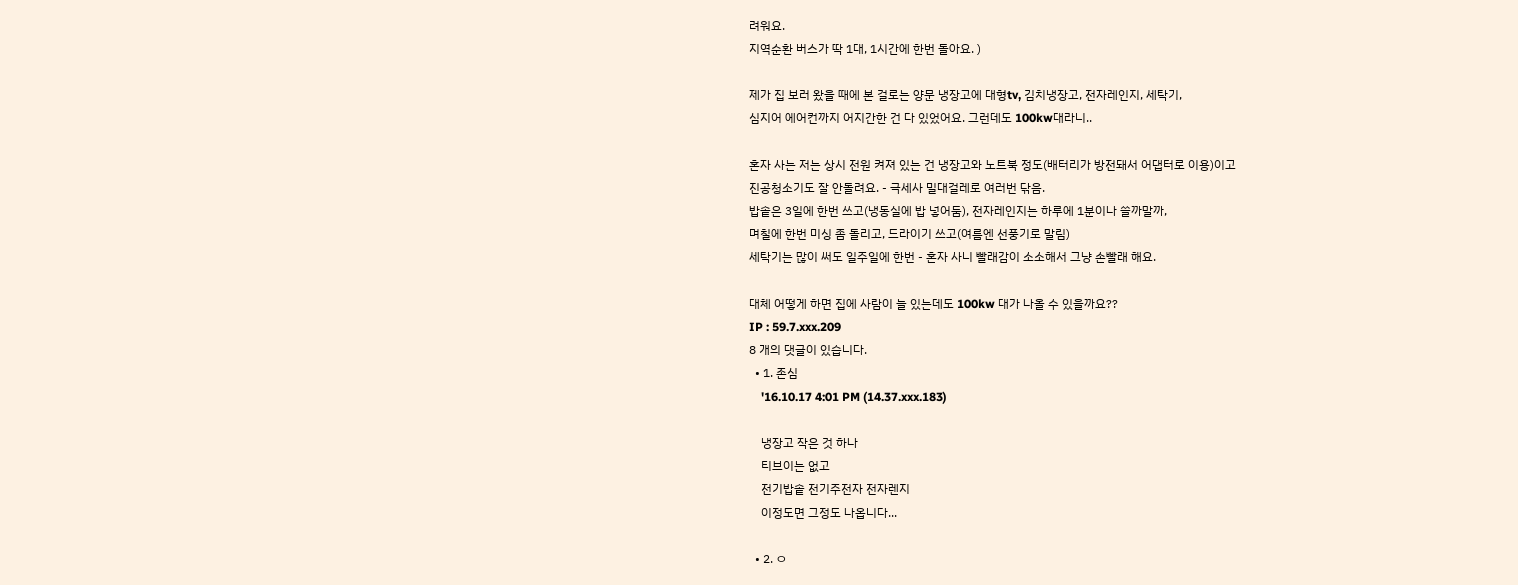려워요.
지역순환 버스가 딱 1대, 1시간에 한번 돌아요. )

제가 집 보러 왔을 때에 본 걸로는 양문 냉장고에 대형tv, 김치냉장고, 전자레인지, 세탁기,
심지어 에어컨까지 어지간한 건 다 있었어요. 그런데도 100kw대라니..

혼자 사는 저는 상시 전원 켜져 있는 건 냉장고와 노트북 정도(배터리가 방전돼서 어댑터로 이용)이고
진공청소기도 잘 안돌려요. - 극세사 밀대걸레로 여러번 닦음.
밥솥은 3일에 한번 쓰고(냉동실에 밥 넣어둠), 전자레인지는 하루에 1분이나 쓸까말까,
며칠에 한번 미싱 좀 돌리고, 드라이기 쓰고(여름엔 선풍기로 말림)
세탁기는 많이 써도 일주일에 한번 - 혼자 사니 빨래감이 소소해서 그냥 손빨래 해요.

대체 어떻게 하면 집에 사람이 늘 있는데도 100kw 대가 나올 수 있을까요??
IP : 59.7.xxx.209
8 개의 댓글이 있습니다.
  • 1. 존심
    '16.10.17 4:01 PM (14.37.xxx.183)

    냉장고 작은 것 하나
    티브이는 없고
    전기밥솥 전기주전자 전자렌지
    이정도면 그정도 나옵니다...

  • 2. ㅇ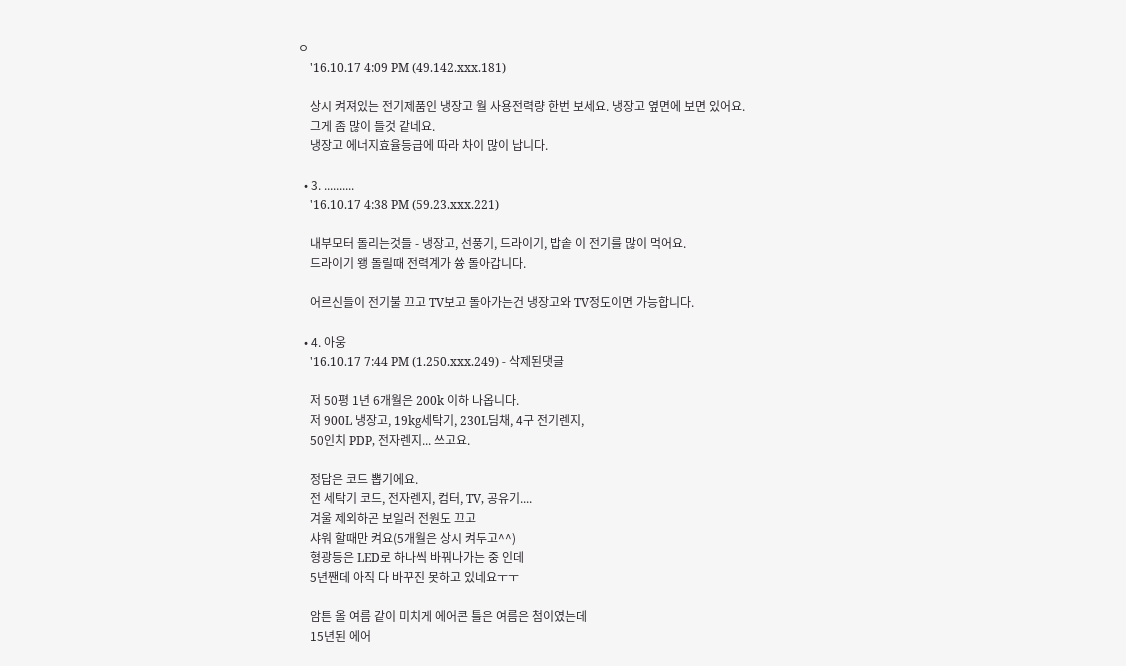ㅇ
    '16.10.17 4:09 PM (49.142.xxx.181)

    상시 켜져있는 전기제품인 냉장고 월 사용전력량 한번 보세요. 냉장고 옆면에 보면 있어요.
    그게 좀 많이 들것 같네요.
    냉장고 에너지효율등급에 따라 차이 많이 납니다.

  • 3. ..........
    '16.10.17 4:38 PM (59.23.xxx.221)

    내부모터 돌리는것들 - 냉장고, 선풍기, 드라이기, 밥솥 이 전기를 많이 먹어요.
    드라이기 왱 돌릴때 전력계가 쓩 돌아갑니다.

    어르신들이 전기불 끄고 TV보고 돌아가는건 냉장고와 TV정도이면 가능합니다.

  • 4. 아웅
    '16.10.17 7:44 PM (1.250.xxx.249) - 삭제된댓글

    저 50평 1년 6개월은 200k 이하 나옵니다.
    저 900L 냉장고, 19kg세탁기, 230L딤채, 4구 전기렌지,
    50인치 PDP, 전자렌지... 쓰고요.

    정답은 코드 뽑기에요.
    전 세탁기 코드, 전자렌지, 컴터, TV, 공유기....
    겨울 제외하곤 보일러 전원도 끄고
    샤워 할때만 켜요(5개월은 상시 켜두고^^)
    형광등은 LED로 하나씩 바꿔나가는 중 인데
    5년짼데 아직 다 바꾸진 못하고 있네요ㅜㅜ

    암튼 올 여름 같이 미치게 에어콘 틀은 여름은 첨이였는데
    15년된 에어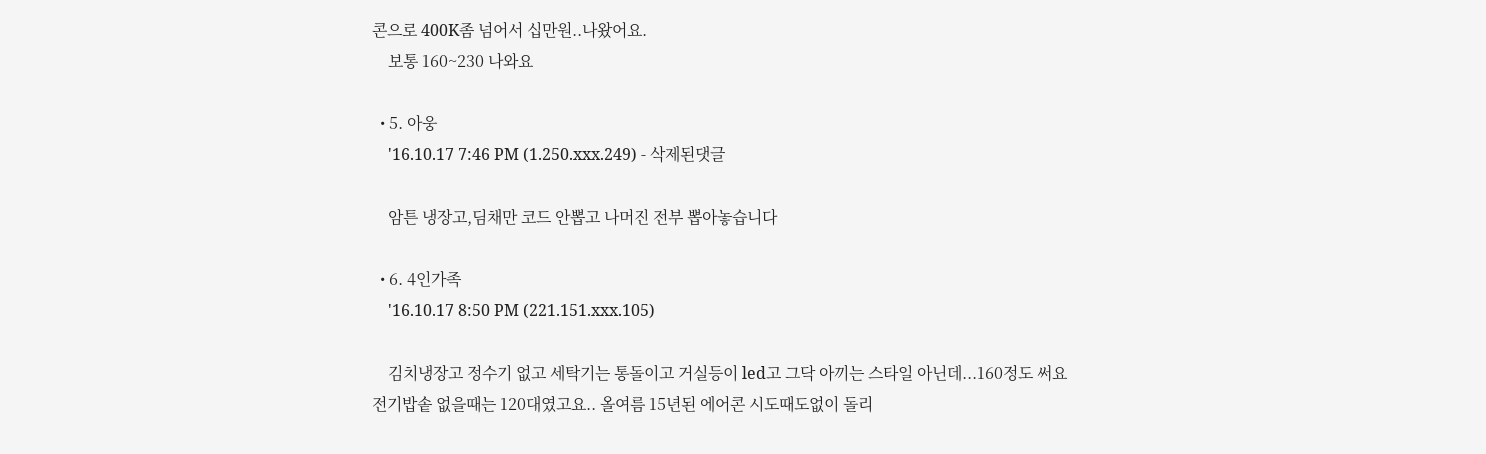콘으로 400K좀 넘어서 십만원..나왔어요.
    보통 160~230 나와요

  • 5. 아웅
    '16.10.17 7:46 PM (1.250.xxx.249) - 삭제된댓글

    암튼 냉장고,딤채만 코드 안뽑고 나머진 전부 뽑아놓습니다

  • 6. 4인가족
    '16.10.17 8:50 PM (221.151.xxx.105)

    김치냉장고 정수기 없고 세탁기는 통돌이고 거실등이 led고 그닥 아끼는 스타일 아닌데...160정도 써요 전기밥솥 없을때는 120대였고요.. 올여름 15년된 에어콘 시도때도없이 돌리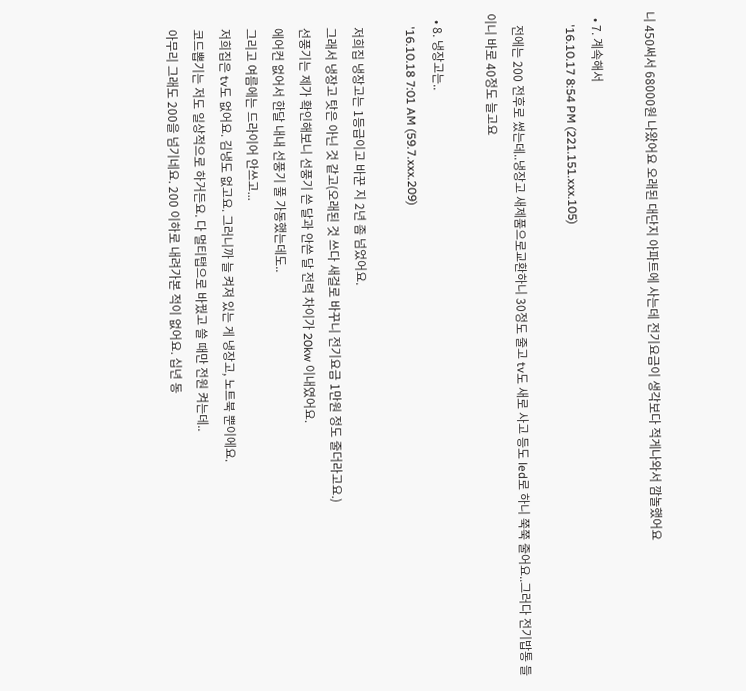니 450써서 68000원 나왔어요 오래된 대단지 아파트에 사는데 전기요금이 생각보다 적게나와서 깜놀했어요

  • 7. 계속해서
    '16.10.17 8:54 PM (221.151.xxx.105)

    전에는 200 전후로 썼는데..냉장고 새제품으로교환하니 30정도 줄고 tv도 새로 사고 등도 led로 하니 쭉쭉 줄어요..그러다 전기밥통 들이니 바로 40정도 늘고요

  • 8. 냉장고는..
    '16.10.18 7:01 AM (59.7.xxx.209)

    저희집 냉장고는 1등급이고 바꾼 지 2년 좀 넘었어요.
    그래서 냉장고 탓은 아닌 것 같고(오래된 것 쓰다 새걸로 바꾸니 전기요금 1만원 정도 줄더라고요.)
    선풍기는 제가 확인해보니 선풍기 쓴 달과 안쓴 달 전력 차이가 20kw 이내였어요.
    에어컨 없어서 한달 내내 선풍기 풀 가동했는데도..
    그리고 여름에는 드라이어 안쓰고...
    저희집은 tv도 없어요. 김냉도 없고요. 그러니까 늘 켜져 있는 게 냉장고, 노트북 뿐이에요.
    코드뽑기는 저도 일상적으로 하거든요. 다 멀티탭으로 바꿨고 쓸 때만 전원 켜는데..
    아무리 그래도 200을 넘기네요. 200 이하로 내려가본 적이 없어요. 십년 동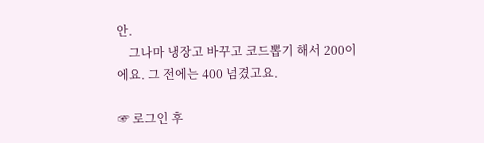안.
    그나마 냉장고 바꾸고 코드뽑기 해서 200이에요. 그 전에는 400 넘겼고요.

☞ 로그인 후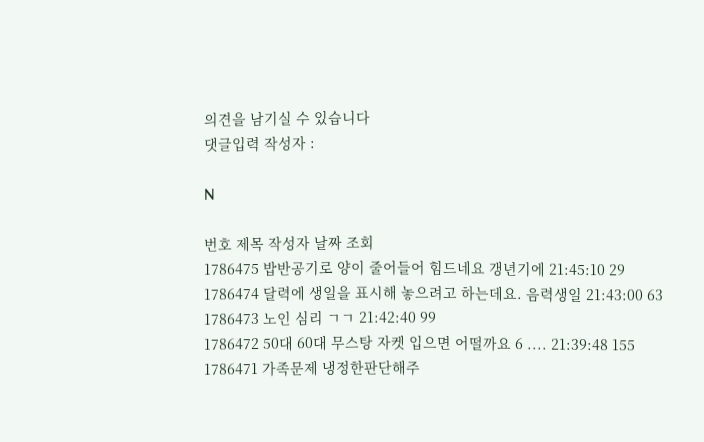의견을 남기실 수 있습니다
댓글입력 작성자 :

N

번호 제목 작성자 날짜 조회
1786475 밥반공기로 양이 줄어들어 힘드네요 갱년기에 21:45:10 29
1786474 달력에 생일을 표시해 놓으려고 하는데요. 음력생일 21:43:00 63
1786473 노인 심리 ㄱㄱ 21:42:40 99
1786472 50대 60대 무스탕 자켓 입으면 어떨까요 6 .... 21:39:48 155
1786471 가족문제 냉정한판단해주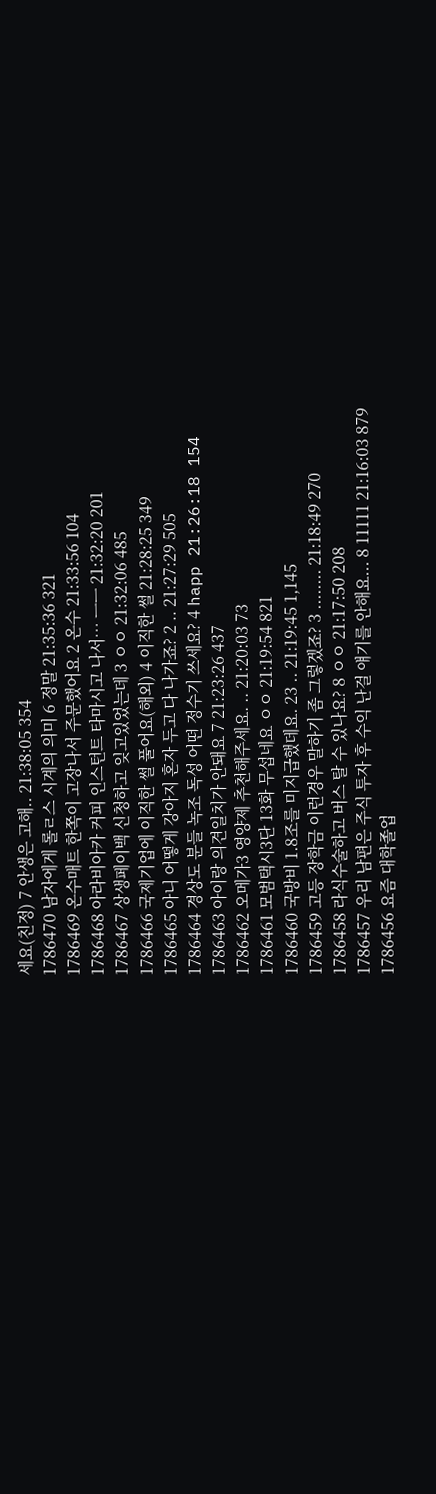세요(친정) 7 안생은 고해.. 21:38:05 354
1786470 남자에게 롤ㄹ스 시계의 의미 6 정말 21:35:36 321
1786469 온수매트 한쪽이 고장나서 주문했어요 2 온수 21:33:56 104
1786468 아라비아카 커피 인스턴트 타마시고 나서… ㅡㅡ 21:32:20 201
1786467 상생페이백 신청하고 잊고있었는데 3 ㅇㅇ 21:32:06 485
1786466 국제기업에 이직한 썰 풀어요(해외) 4 이직한 썰 21:28:25 349
1786465 아니 어떻게 강아지 혼자 두고 다 나가죠? 2 .. 21:27:29 505
1786464 경상도 분들 녹조 독성 어떤 정수기 쓰세요? 4 happ 21:26:18 154
1786463 아이랑 의견일치가 안돼요 7 21:23:26 437
1786462 오메가3 영양제 추천해주세요. .. 21:20:03 73
1786461 모범택시3단 13화 무섭네요 ㅇㅇ 21:19:54 821
1786460 국방비 1.8조를 미지급했데요. 23 .. 21:19:45 1,145
1786459 고등 장학금 이런경우 말하기 좀 그렇겠죠? 3 ........ 21:18:49 270
1786458 라식수술하고 버스 탈 수 있나요? 8 ㅇㅇ 21:17:50 208
1786457 우리 남편은 주식 투자 후 수익 난걸 얘기를 안해요... 8 11111 21:16:03 879
1786456 요즘 대학졸업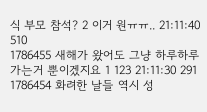식 부모 참석? 2 이거 원ㅠㅠ.. 21:11:40 510
1786455 새해가 왔어도 그냥 하루하루가는거 뿐이겠지요 1 123 21:11:30 291
1786454 화려한 날들 역시 성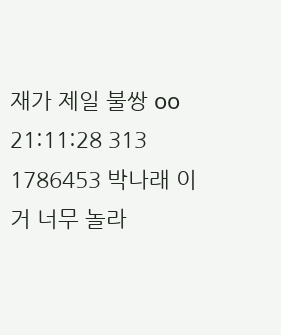재가 제일 불쌍 oo 21:11:28 313
1786453 박나래 이거 너무 놀라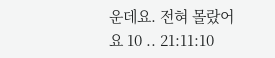운데요. 전혀 몰랐어요 10 .. 21:11:10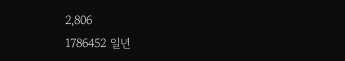2,806
1786452 일년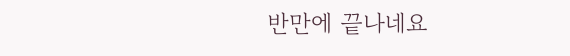반만에 끝나네요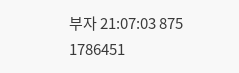부자 21:07:03 875
1786451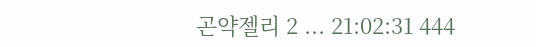곤약젤리 2 ... 21:02:31 444